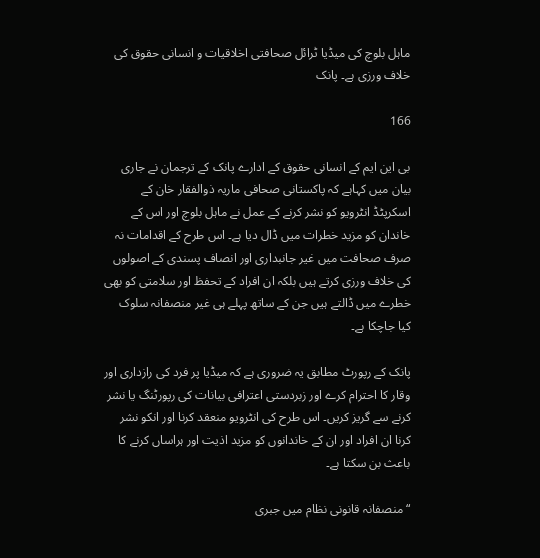ماہل بلوچ کی میڈیا ٹرائل صحافتی اخلاقیات و انسانی حقوق کی خلاف ورزی ہے۔ پانک

166

بی این ایم کے انسانی حقوق کے ادارے پانک کے ترجمان نے جاری بیان میں کہاہے کہ پاکستانی صحافی ماریہ ذوالفقار خان کے اسکرپٹڈ انٹرویو کو نشر کرنے کے عمل نے ماہل بلوچ اور اس کے خاندان کو مزید خطرات میں ڈال دیا ہے۔ اس طرح کے اقدامات نہ صرف صحافت میں غیر جانبداری اور انصاف پسندی کے اصولوں کی خلاف ورزی کرتے ہیں بلکہ ان افراد کے تحفظ اور سلامتی کو بھی خطرے میں ڈالتے ہیں جن کے ساتھ پہلے ہی غیر منصفانہ سلوک کیا جاچکا ہے۔

پانک کے رپورٹ مطابق یہ ضروری ہے کہ میڈیا پر فرد کی رازداری اور وقار کا احترام کرے اور زبردستی اعترافی بیانات کی رپورٹنگ یا نشر کرنے سے گریز کریں۔ اس طرح کی انٹرویو منعقد کرنا اور انکو نشر کرنا ان افراد اور ان کے خاندانوں کو مزید اذیت اور ہراساں کرنے کا باعث بن سکتا ہے۔

“منصفانہ قانونی نظام میں جبری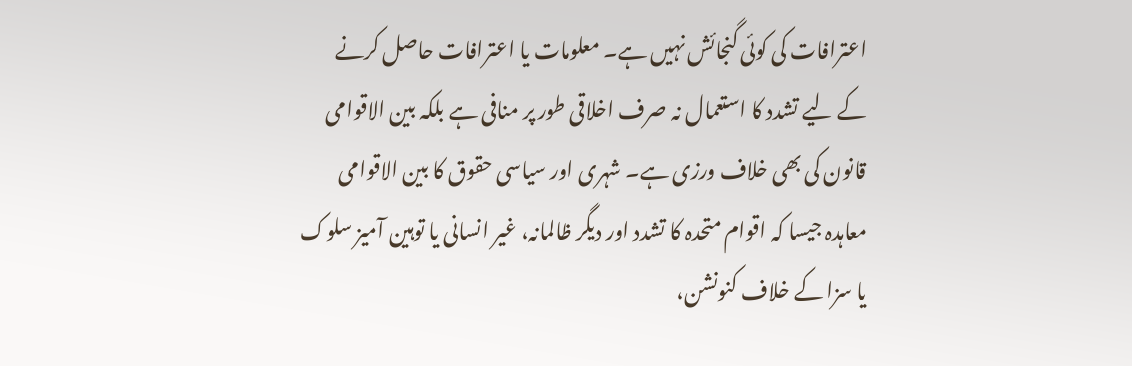اعترافات کی کوئی گنجائش نہیں ہے۔ معلومات یا اعترافات حاصل کرنے کے لیے تشدد کا استعمال نہ صرف اخلاقی طور پر منافی ہے بلکہ بین الاقوامی قانون کی بھی خلاف ورزی ہے۔ شہری اور سیاسی حقوق کا بین الاقوامی معاہدہ جیسا کہ اقوام متحدہ کا تشدد اور دیگر ظالمانہ، غیر انسانی یا توہین آمیز سلوک یا سزا کے خلاف کنونشن،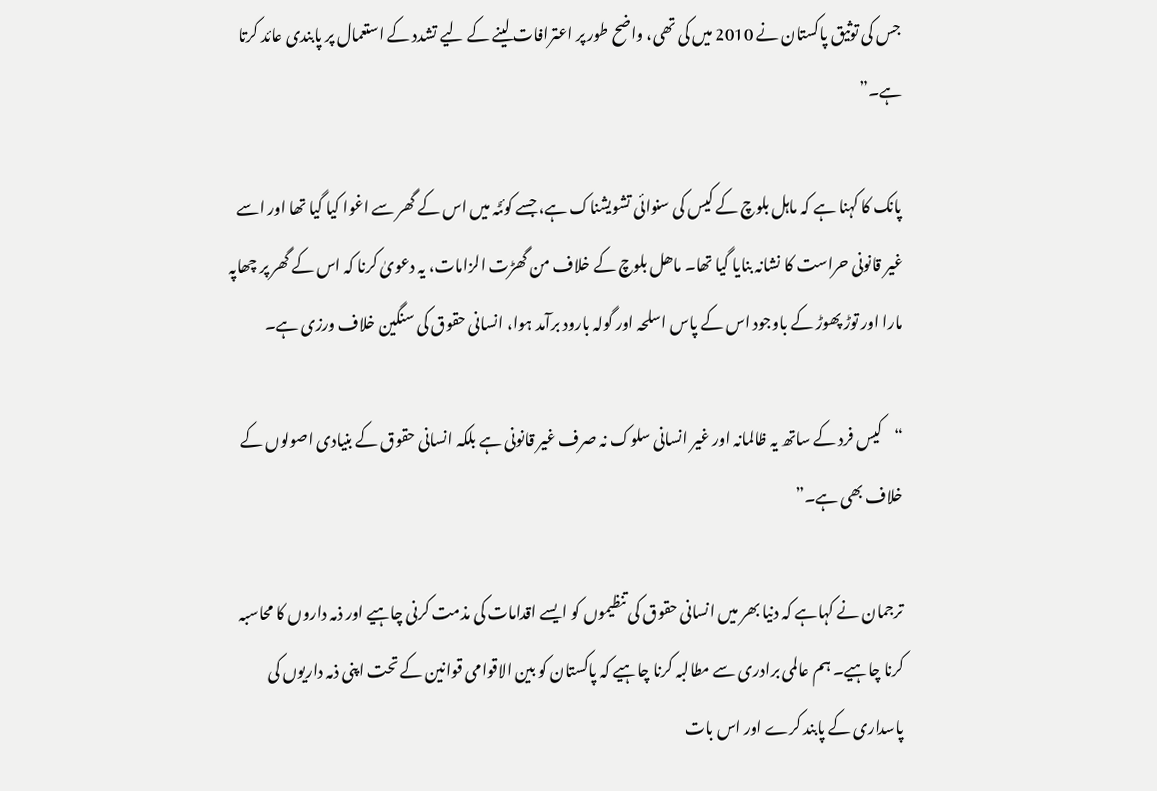جس کی توثیق پاکستان نے 2010 میں کی تھی، واضح طور پر اعترافات لینے کے لیے تشدد کے استعمال پر پابندی عائد کرتا ہے۔”

پانک کا کہنا ہے کہ ماہل بلوچ کے کیس کی سنوائی تشویشناک ہے، جسے کوئٹہ میں اس کے گھر سے اغوا کیا گیا تھا اور اسے غیر قانونی حراست کا نشانہ بنایا گیا تھا۔ ماھل بلوچ کے خلاف من گھڑت الزامات، یہ دعویٰ کرنا کہ اس کے گھر پر چھاپہ مارا اور توڑ پھوڑ کے باوجود اس کے پاس اسلحہ اور گولہ بارود برآمد ہوا، انسانی حقوق کی سنگین خلاف ورزی ہے۔

“کیس فرد کے ساتھ یہ ظالمانہ اور غیر انسانی سلوک نہ صرف غیر قانونی ہے بلکہ انسانی حقوق کے بنیادی اصولوں کے خلاف بھی ہے۔”

ترجمان نے کہاہے کہ دنیا بھر میں انسانی حقوق کی تنظیموں کو ایسے اقدامات کی مذمت کرنی چاہیے اور ذمہ داروں کا محاسبہ کرنا چاہیے۔ ہم عالمی برادری سے مطالبہ کرنا چاہیے کہ پاکستان کو بین الاقوامی قوانین کے تحت اپنی ذمہ داریوں کی پاسداری کے پابند کرے اور اس بات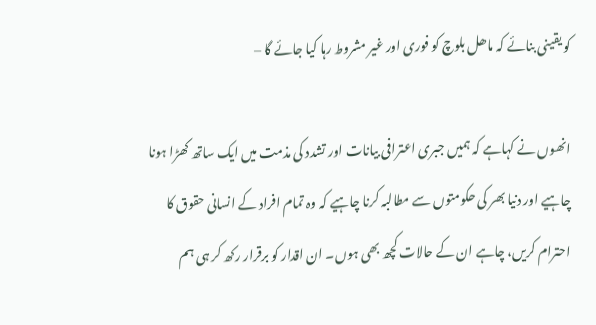کو یقینی بنائے کہ ماھل بلوچ کو فوری اور غیر مشروط رہا کیا جائے گا –

انھوں نے کہاہے کہ ہمیں جبری اعترافی بیانات اور تشدد کی مذمت میں ایک ساتھ کھڑا ہونا چاہیے اور دنیا بھر کی حکومتوں سے مطالبہ کرنا چاہیے کہ وہ تمام افراد کے انسانی حقوق کا احترام کریں، چاہے ان کے حالات کچھ بھی ہوں۔ ان اقدار کو برقرار رکھ کر ہی ہم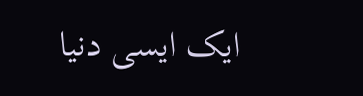ایک ایسی دنیا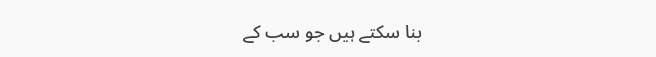بنا سکتے ہیں جو سب کے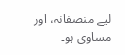لیے منصفانہ، اور مساوی ہو۔